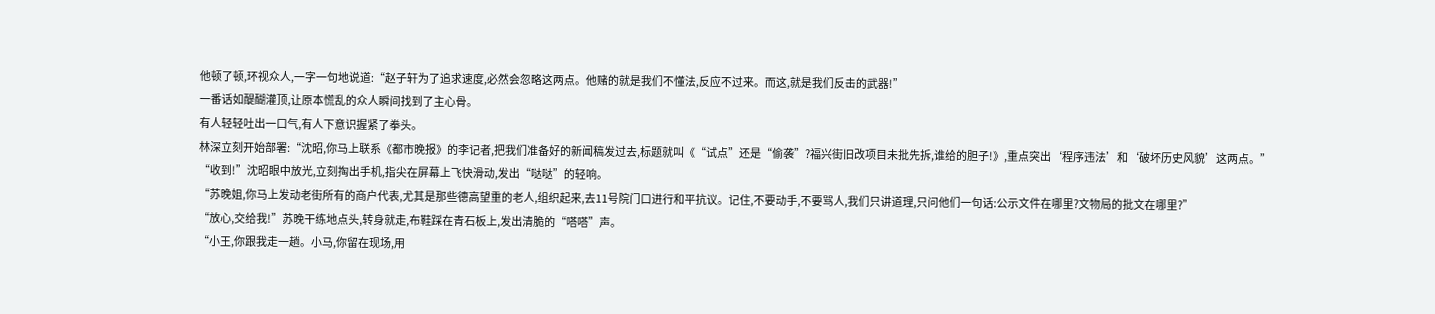他顿了顿,环视众人,一字一句地说道:“赵子轩为了追求速度,必然会忽略这两点。他赌的就是我们不懂法,反应不过来。而这,就是我们反击的武器!”
一番话如醍醐灌顶,让原本慌乱的众人瞬间找到了主心骨。
有人轻轻吐出一口气,有人下意识握紧了拳头。
林深立刻开始部署:“沈昭,你马上联系《都市晚报》的李记者,把我们准备好的新闻稿发过去,标题就叫《“试点”还是“偷袭”?福兴街旧改项目未批先拆,谁给的胆子!》,重点突出‘程序违法’和‘破坏历史风貌’这两点。”
“收到!”沈昭眼中放光,立刻掏出手机,指尖在屏幕上飞快滑动,发出“哒哒”的轻响。
“苏晚姐,你马上发动老街所有的商户代表,尤其是那些德高望重的老人,组织起来,去11号院门口进行和平抗议。记住,不要动手,不要骂人,我们只讲道理,只问他们一句话:公示文件在哪里?文物局的批文在哪里?”
“放心,交给我!”苏晚干练地点头,转身就走,布鞋踩在青石板上,发出清脆的“嗒嗒”声。
“小王,你跟我走一趟。小马,你留在现场,用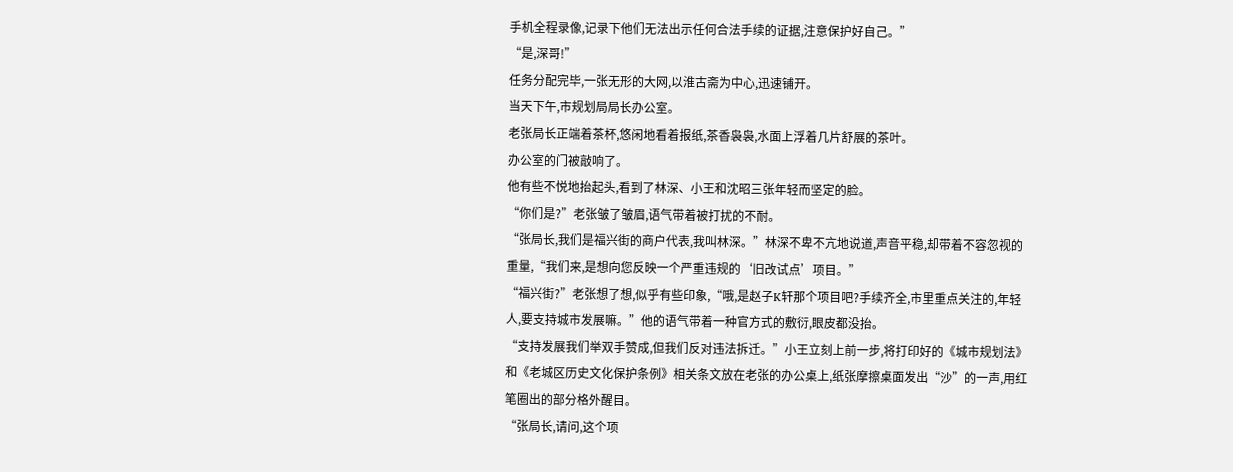手机全程录像,记录下他们无法出示任何合法手续的证据,注意保护好自己。”
“是,深哥!”
任务分配完毕,一张无形的大网,以淮古斋为中心,迅速铺开。
当天下午,市规划局局长办公室。
老张局长正端着茶杯,悠闲地看着报纸,茶香袅袅,水面上浮着几片舒展的茶叶。
办公室的门被敲响了。
他有些不悦地抬起头,看到了林深、小王和沈昭三张年轻而坚定的脸。
“你们是?”老张皱了皱眉,语气带着被打扰的不耐。
“张局长,我们是福兴街的商户代表,我叫林深。”林深不卑不亢地说道,声音平稳,却带着不容忽视的重量,“我们来,是想向您反映一个严重违规的‘旧改试点’项目。”
“福兴街?”老张想了想,似乎有些印象,“哦,是赵子K轩那个项目吧?手续齐全,市里重点关注的,年轻人,要支持城市发展嘛。”他的语气带着一种官方式的敷衍,眼皮都没抬。
“支持发展我们举双手赞成,但我们反对违法拆迁。”小王立刻上前一步,将打印好的《城市规划法》和《老城区历史文化保护条例》相关条文放在老张的办公桌上,纸张摩擦桌面发出“沙”的一声,用红笔圈出的部分格外醒目。
“张局长,请问,这个项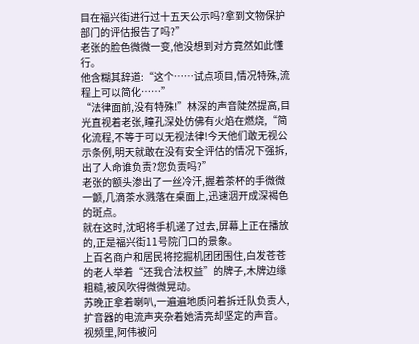目在福兴街进行过十五天公示吗?拿到文物保护部门的评估报告了吗?”
老张的脸色微微一变,他没想到对方竟然如此懂行。
他含糊其辞道:“这个……试点项目,情况特殊,流程上可以简化……”
“法律面前,没有特殊!”林深的声音陡然提高,目光直视着老张,瞳孔深处仿佛有火焰在燃烧,“简化流程,不等于可以无视法律!今天他们敢无视公示条例,明天就敢在没有安全评估的情况下强拆,出了人命谁负责?您负责吗?”
老张的额头渗出了一丝冷汗,握着茶杯的手微微一颤,几滴茶水溅落在桌面上,迅速洇开成深褐色的斑点。
就在这时,沈昭将手机递了过去,屏幕上正在播放的,正是福兴街11号院门口的景象。
上百名商户和居民将挖掘机团团围住,白发苍苍的老人举着“还我合法权益”的牌子,木牌边缘粗糙,被风吹得微微晃动。
苏晚正拿着喇叭,一遍遍地质问着拆迁队负责人,扩音器的电流声夹杂着她清亮却坚定的声音。
视频里,阿伟被问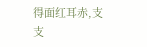得面红耳赤,支支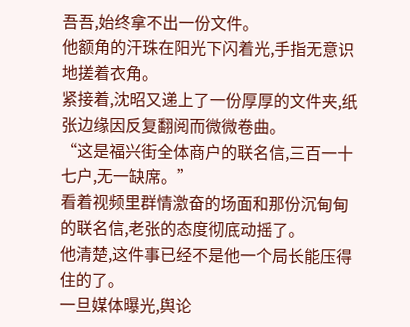吾吾,始终拿不出一份文件。
他额角的汗珠在阳光下闪着光,手指无意识地搓着衣角。
紧接着,沈昭又递上了一份厚厚的文件夹,纸张边缘因反复翻阅而微微卷曲。
“这是福兴街全体商户的联名信,三百一十七户,无一缺席。”
看着视频里群情激奋的场面和那份沉甸甸的联名信,老张的态度彻底动摇了。
他清楚,这件事已经不是他一个局长能压得住的了。
一旦媒体曝光,舆论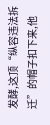发酵,这顶“纵容违法拆迁”的帽子扣下来,他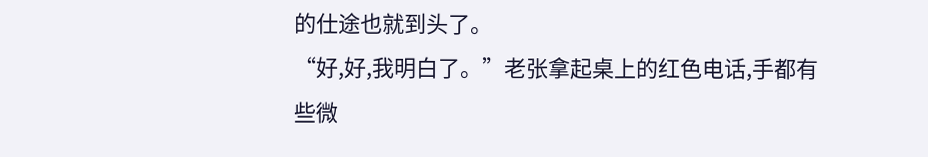的仕途也就到头了。
“好,好,我明白了。”老张拿起桌上的红色电话,手都有些微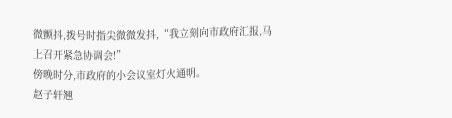微颤抖,拨号时指尖微微发抖,“我立刻向市政府汇报,马上召开紧急协调会!”
傍晚时分,市政府的小会议室灯火通明。
赵子轩翘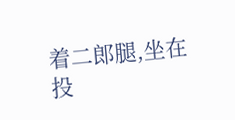着二郎腿,坐在投